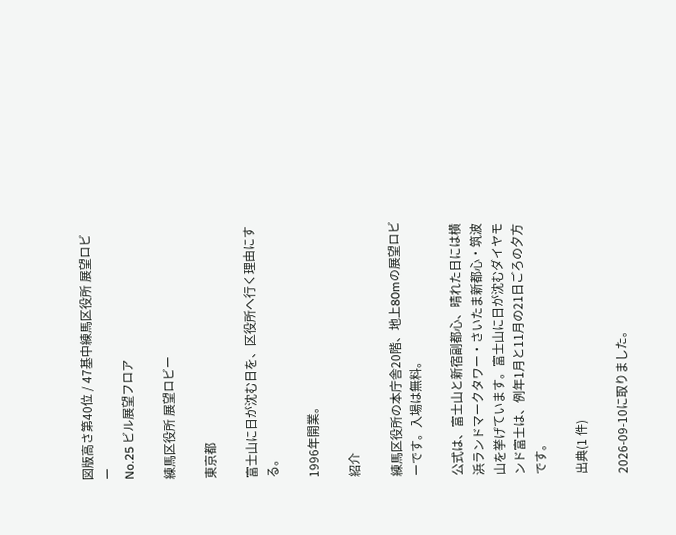図版高さ第40位 / 47基中練馬区役所 展望ロビー
No.25 ビル展望フロア

練馬区役所 展望ロビー

東京都

富士山に日が沈む日を、区役所へ行く理由にする。

1996年開業。

紹介

練馬区役所の本庁舎20階、地上80mの展望ロビーです。入場は無料。

公式は、富士山と新宿副都心、晴れた日には横浜ランドマークタワー・さいたま新都心・筑波山を挙げています。富士山に日が沈むダイヤモンド富士は、例年1月と11月の21日ごろの夕方です。

出典(1 件)

2026-09-10に取りました。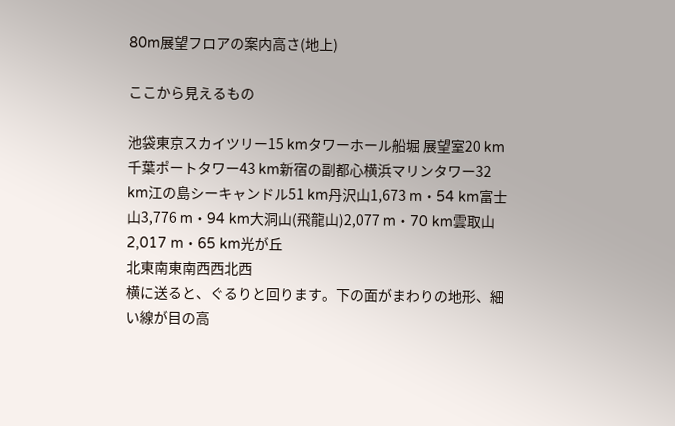80m展望フロアの案内高さ(地上)

ここから見えるもの

池袋東京スカイツリー15 kmタワーホール船堀 展望室20 km千葉ポートタワー43 km新宿の副都心横浜マリンタワー32 km江の島シーキャンドル51 km丹沢山1,673 m・54 km富士山3,776 m・94 km大洞山(飛龍山)2,077 m・70 km雲取山2,017 m・65 km光が丘
北東南東南西西北西
横に送ると、ぐるりと回ります。下の面がまわりの地形、細い線が目の高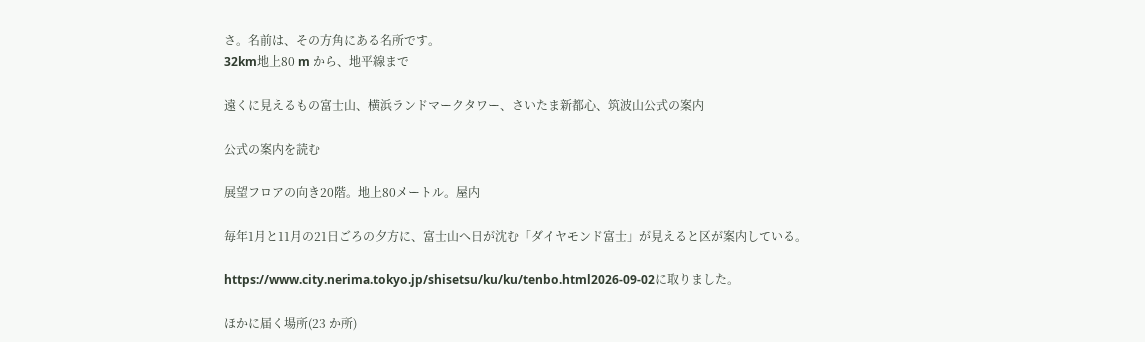さ。名前は、その方角にある名所です。
32km地上80 m から、地平線まで

遠くに見えるもの富士山、横浜ランドマークタワー、さいたま新都心、筑波山公式の案内

公式の案内を読む

展望フロアの向き20階。地上80メートル。屋内

毎年1月と11月の21日ごろの夕方に、富士山へ日が沈む「ダイヤモンド富士」が見えると区が案内している。

https://www.city.nerima.tokyo.jp/shisetsu/ku/ku/tenbo.html2026-09-02に取りました。

ほかに届く場所(23 か所)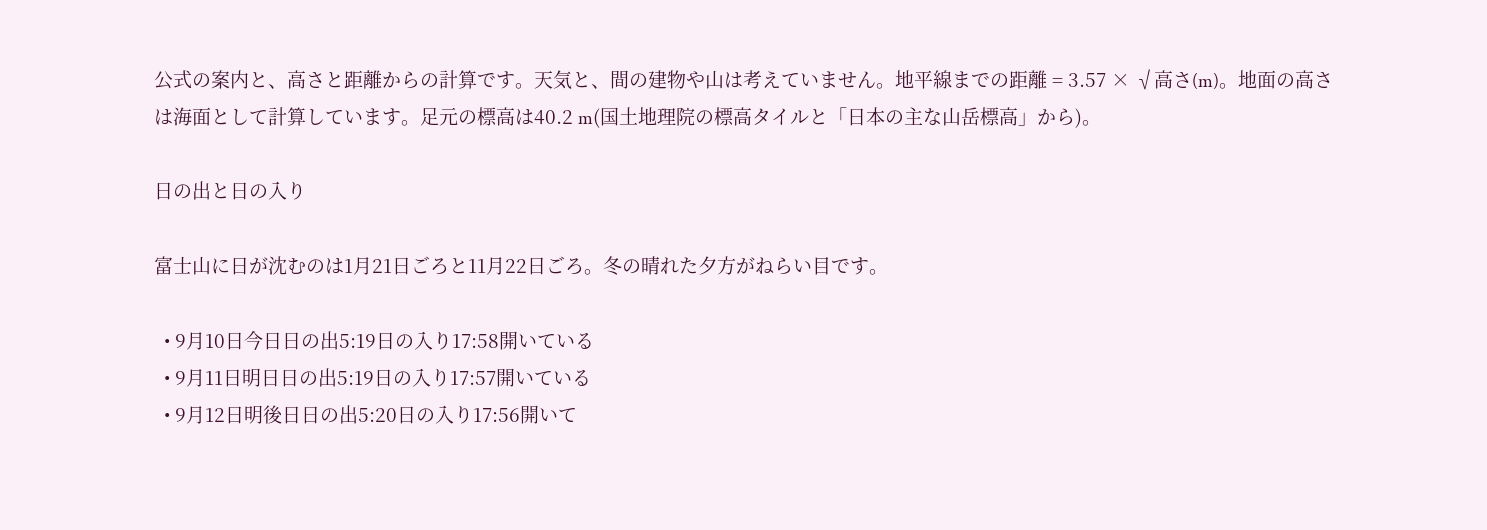公式の案内と、高さと距離からの計算です。天気と、間の建物や山は考えていません。地平線までの距離 = 3.57 × √高さ(m)。地面の高さは海面として計算しています。足元の標高は40.2 m(国土地理院の標高タイルと「日本の主な山岳標高」から)。

日の出と日の入り

富士山に日が沈むのは1月21日ごろと11月22日ごろ。冬の晴れた夕方がねらい目です。

  • 9月10日今日日の出5:19日の入り17:58開いている
  • 9月11日明日日の出5:19日の入り17:57開いている
  • 9月12日明後日日の出5:20日の入り17:56開いて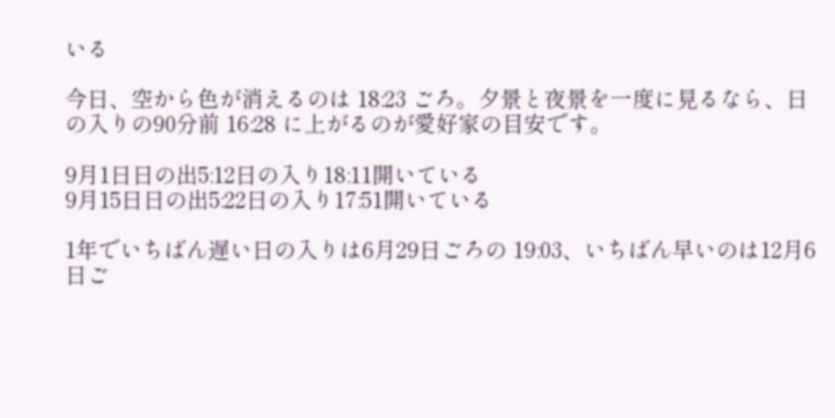いる

今日、空から色が消えるのは 18:23 ごろ。夕景と夜景を一度に見るなら、日の入りの90分前 16:28 に上がるのが愛好家の目安です。

9月1日日の出5:12日の入り18:11開いている
9月15日日の出5:22日の入り17:51開いている

1年でいちばん遅い日の入りは6月29日ごろの 19:03、いちばん早いのは12月6日ご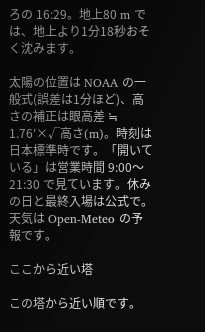ろの 16:29。地上80 m では、地上より1分18秒おそく沈みます。

太陽の位置は NOAA の一般式(誤差は1分ほど)、高さの補正は眼高差 ≒ 1.76′×√高さ(m)。時刻は日本標準時です。「開いている」は営業時間 9:00〜21:30 で見ています。休みの日と最終入場は公式で。天気は Open-Meteo の予報です。

ここから近い塔

この塔から近い順です。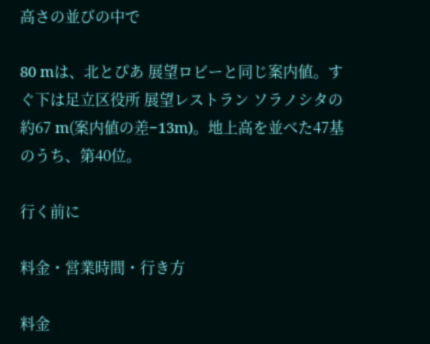高さの並びの中で

80 mは、北とぴあ 展望ロビーと同じ案内値。すぐ下は足立区役所 展望レストラン ソラノシタの約67 m(案内値の差−13m)。地上高を並べた47基のうち、第40位。

行く前に

料金・営業時間・行き方

料金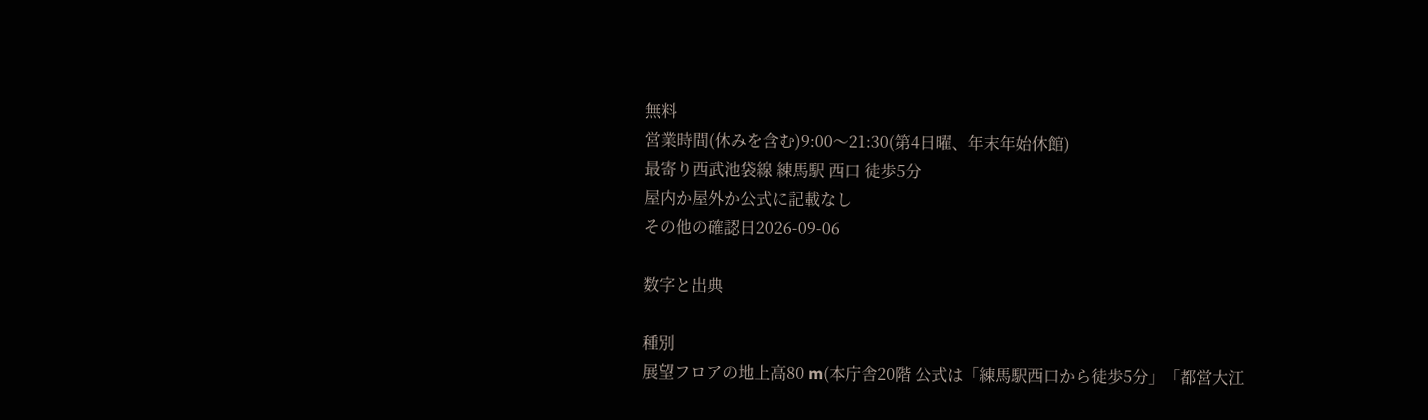無料
営業時間(休みを含む)9:00〜21:30(第4日曜、年末年始休館)
最寄り西武池袋線 練馬駅 西口 徒歩5分
屋内か屋外か公式に記載なし
その他の確認日2026-09-06

数字と出典

種別
展望フロアの地上高80 m(本庁舎20階 公式は「練馬駅西口から徒歩5分」「都営大江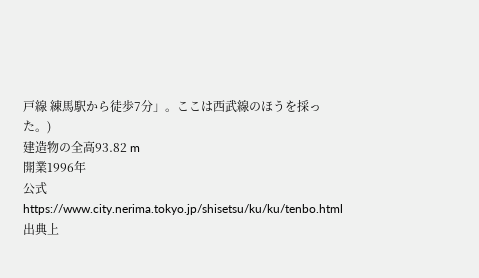戸線 練馬駅から徒歩7分」。ここは西武線のほうを採った。)
建造物の全高93.82 m
開業1996年
公式https://www.city.nerima.tokyo.jp/shisetsu/ku/ku/tenbo.html
出典上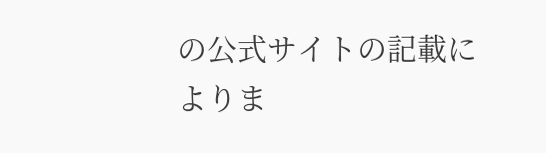の公式サイトの記載によりま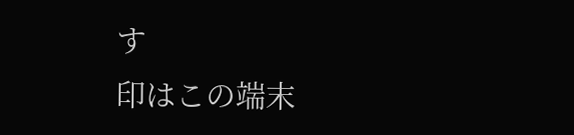す
印はこの端末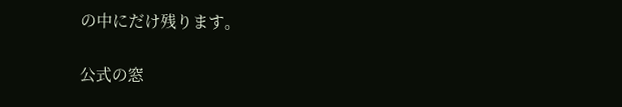の中にだけ残ります。

公式の窓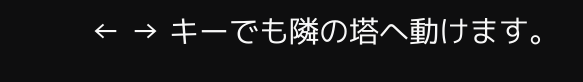← → キーでも隣の塔へ動けます。